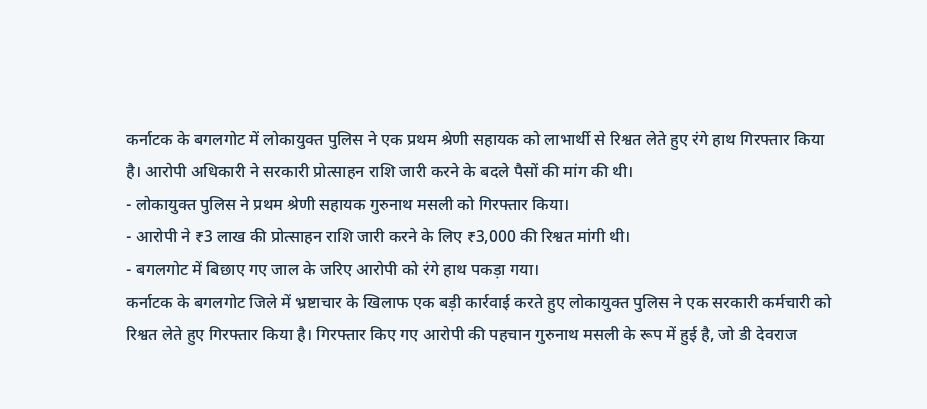कर्नाटक के बगलगोट में लोकायुक्त पुलिस ने एक प्रथम श्रेणी सहायक को लाभार्थी से रिश्वत लेते हुए रंगे हाथ गिरफ्तार किया है। आरोपी अधिकारी ने सरकारी प्रोत्साहन राशि जारी करने के बदले पैसों की मांग की थी।
- लोकायुक्त पुलिस ने प्रथम श्रेणी सहायक गुरुनाथ मसली को गिरफ्तार किया।
- आरोपी ने ₹3 लाख की प्रोत्साहन राशि जारी करने के लिए ₹3,000 की रिश्वत मांगी थी।
- बगलगोट में बिछाए गए जाल के जरिए आरोपी को रंगे हाथ पकड़ा गया।
कर्नाटक के बगलगोट जिले में भ्रष्टाचार के खिलाफ एक बड़ी कार्रवाई करते हुए लोकायुक्त पुलिस ने एक सरकारी कर्मचारी को रिश्वत लेते हुए गिरफ्तार किया है। गिरफ्तार किए गए आरोपी की पहचान गुरुनाथ मसली के रूप में हुई है, जो डी देवराज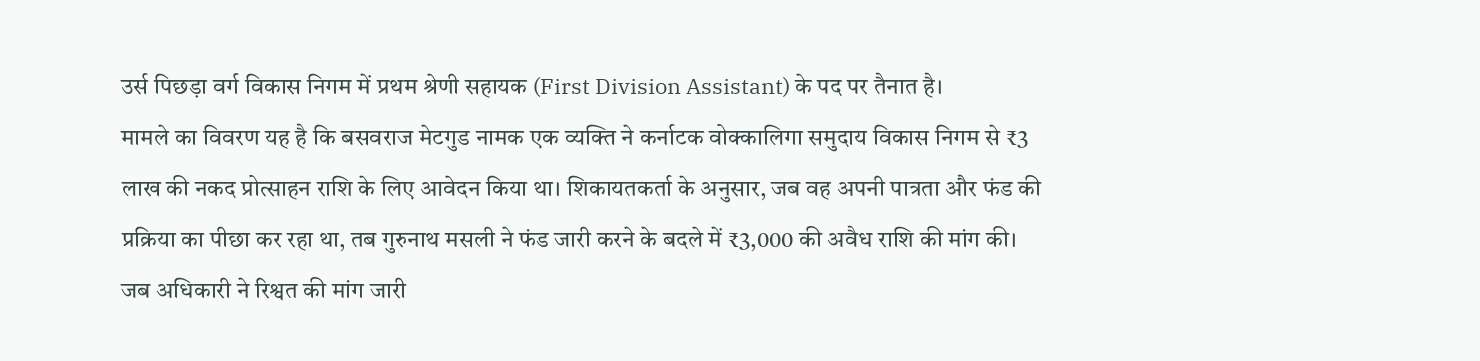उर्स पिछड़ा वर्ग विकास निगम में प्रथम श्रेणी सहायक (First Division Assistant) के पद पर तैनात है।
मामले का विवरण यह है कि बसवराज मेटगुड नामक एक व्यक्ति ने कर्नाटक वोक्कालिगा समुदाय विकास निगम से ₹3 लाख की नकद प्रोत्साहन राशि के लिए आवेदन किया था। शिकायतकर्ता के अनुसार, जब वह अपनी पात्रता और फंड की प्रक्रिया का पीछा कर रहा था, तब गुरुनाथ मसली ने फंड जारी करने के बदले में ₹3,000 की अवैध राशि की मांग की।
जब अधिकारी ने रिश्वत की मांग जारी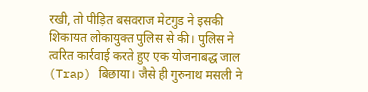रखी, तो पीड़ित बसवराज मेटगुड ने इसकी शिकायत लोकायुक्त पुलिस से की। पुलिस ने त्वरित कार्रवाई करते हुए एक योजनाबद्ध जाल (Trap) बिछाया। जैसे ही गुरुनाथ मसली ने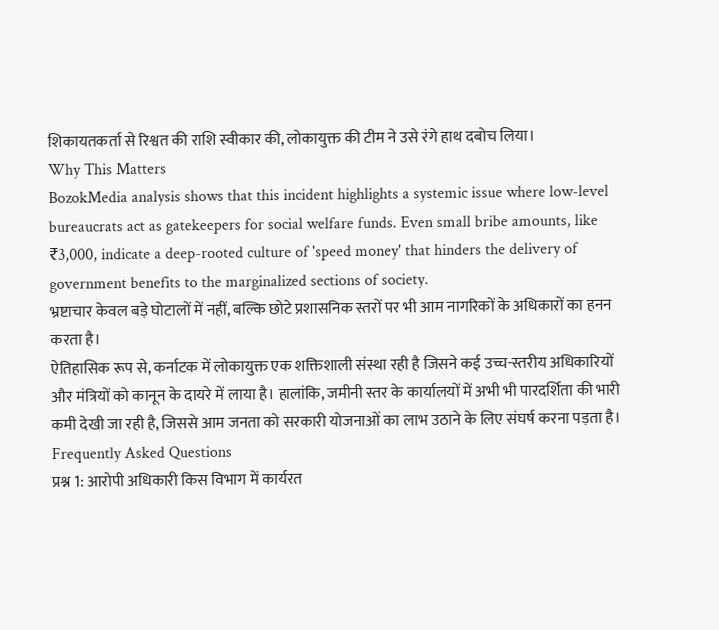शिकायतकर्ता से रिश्वत की राशि स्वीकार की, लोकायुक्त की टीम ने उसे रंगे हाथ दबोच लिया।
Why This Matters
BozokMedia analysis shows that this incident highlights a systemic issue where low-level bureaucrats act as gatekeepers for social welfare funds. Even small bribe amounts, like ₹3,000, indicate a deep-rooted culture of 'speed money' that hinders the delivery of government benefits to the marginalized sections of society.
भ्रष्टाचार केवल बड़े घोटालों में नहीं, बल्कि छोटे प्रशासनिक स्तरों पर भी आम नागरिकों के अधिकारों का हनन करता है।
ऐतिहासिक रूप से, कर्नाटक में लोकायुक्त एक शक्तिशाली संस्था रही है जिसने कई उच्च-स्तरीय अधिकारियों और मंत्रियों को कानून के दायरे में लाया है। हालांकि, जमीनी स्तर के कार्यालयों में अभी भी पारदर्शिता की भारी कमी देखी जा रही है, जिससे आम जनता को सरकारी योजनाओं का लाभ उठाने के लिए संघर्ष करना पड़ता है।
Frequently Asked Questions
प्रश्न 1: आरोपी अधिकारी किस विभाग में कार्यरत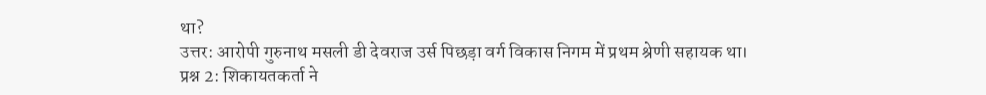था?
उत्तर: आरोपी गुरुनाथ मसली डी देवराज उर्स पिछड़ा वर्ग विकास निगम में प्रथम श्रेणी सहायक था।
प्रश्न 2: शिकायतकर्ता ने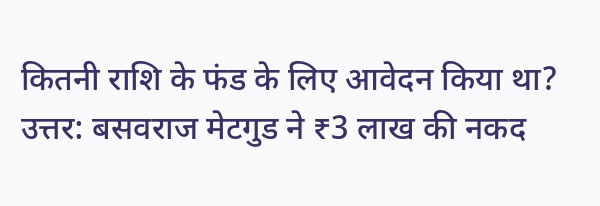कितनी राशि के फंड के लिए आवेदन किया था?
उत्तर: बसवराज मेटगुड ने ₹3 लाख की नकद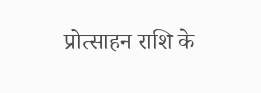प्रोत्साहन राशि के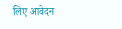लिए आवेदन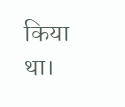किया था।